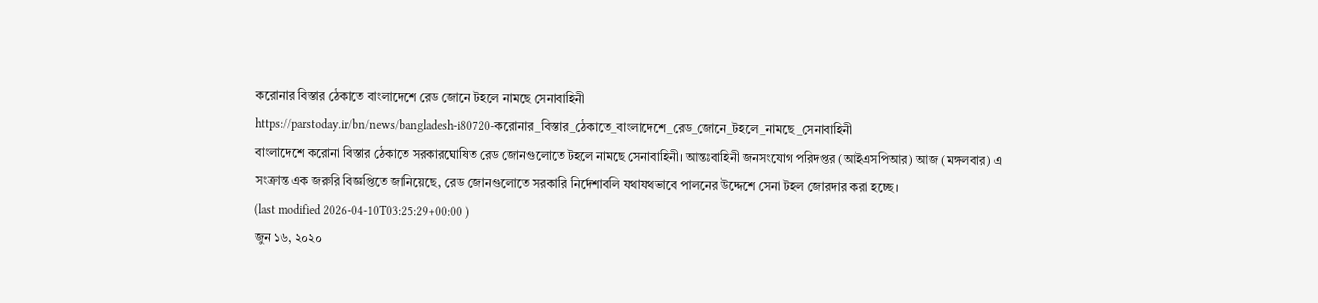করোনার বিস্তার ঠেকাতে বাংলাদেশে রেড জোনে টহলে নামছে সেনাবাহিনী
https://parstoday.ir/bn/news/bangladesh-i80720-করোনার_বিস্তার_ঠেকাতে_বাংলাদেশে_রেড_জোনে_টহলে_নামছে_সেনাবাহিনী
বাংলাদেশে করোনা বিস্তার ঠেকাতে সরকারঘোষিত রেড জোনগুলোতে টহলে নামছে সেনাবাহিনী। আন্তঃবাহিনী জনসংযোগ পরিদপ্তর (আইএসপিআর) আজ (মঙ্গলবার) এ সংক্রান্ত এক জরুরি বিজ্ঞপ্তিতে জানিয়েছে, রেড জোনগুলোতে সরকারি নির্দেশাবলি যথাযথভাবে পালনের উদ্দেশে সেনা টহল জোরদার করা হচ্ছে।
(last modified 2026-04-10T03:25:29+00:00 )
জুন ১৬, ২০২০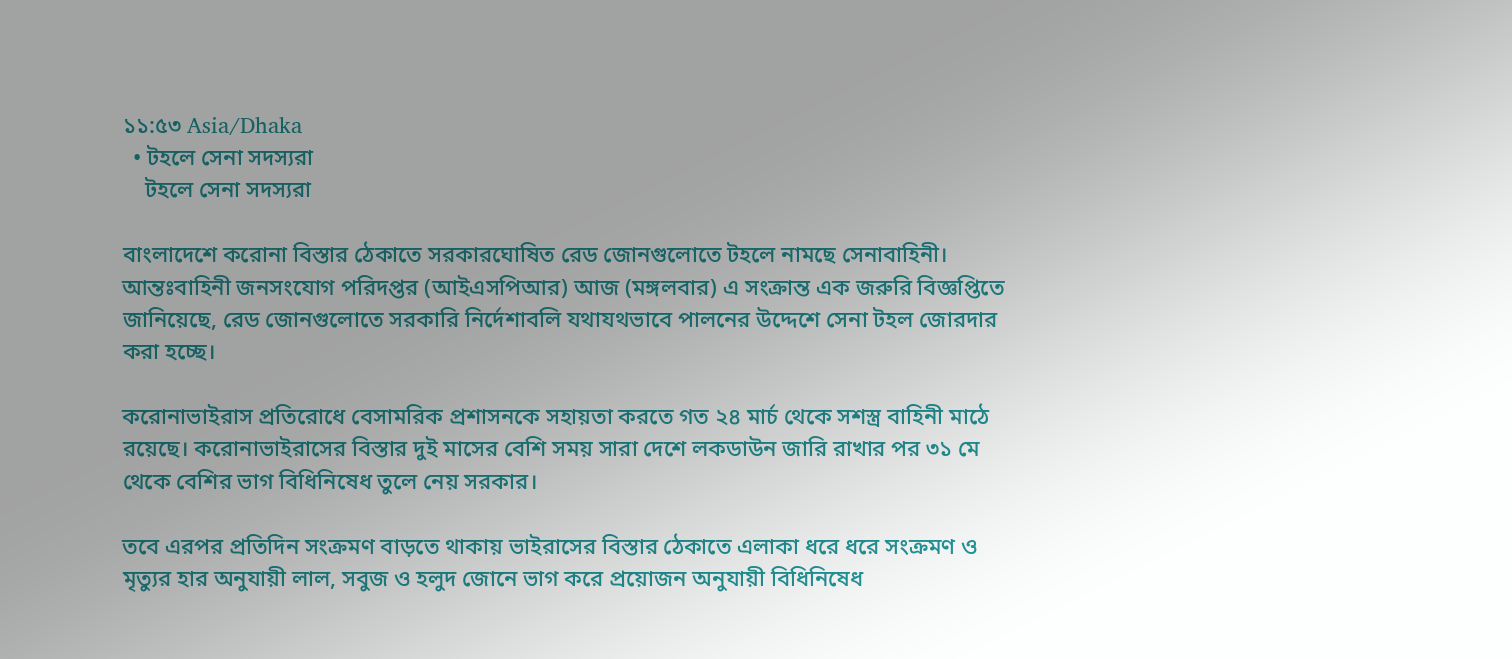১১:৫৩ Asia/Dhaka
  • টহলে সেনা সদস্যরা
    টহলে সেনা সদস্যরা

বাংলাদেশে করোনা বিস্তার ঠেকাতে সরকারঘোষিত রেড জোনগুলোতে টহলে নামছে সেনাবাহিনী। আন্তঃবাহিনী জনসংযোগ পরিদপ্তর (আইএসপিআর) আজ (মঙ্গলবার) এ সংক্রান্ত এক জরুরি বিজ্ঞপ্তিতে জানিয়েছে, রেড জোনগুলোতে সরকারি নির্দেশাবলি যথাযথভাবে পালনের উদ্দেশে সেনা টহল জোরদার করা হচ্ছে।

করোনাভাইরাস প্রতিরোধে বেসামরিক প্রশাসনকে সহায়তা করতে গত ২৪ মার্চ থেকে সশস্ত্র বাহিনী মাঠে রয়েছে। করোনাভাইরাসের বিস্তার দুই মাসের বেশি সময় সারা দেশে লকডাউন জারি রাখার পর ৩১ মে থেকে বেশির ভাগ বিধিনিষেধ তুলে নেয় সরকার।

তবে এরপর প্রতিদিন সংক্রমণ বাড়তে থাকায় ভাইরাসের বিস্তার ঠেকাতে এলাকা ধরে ধরে সংক্রমণ ও মৃত্যুর হার অনুযায়ী লাল, সবুজ ও হলুদ জোনে ভাগ করে প্রয়োজন অনুযায়ী বিধিনিষেধ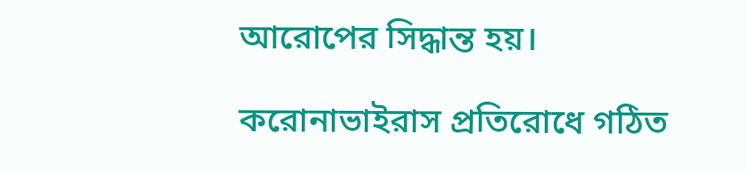আরোপের সিদ্ধান্ত হয়।

করোনাভাইরাস প্রতিরোধে গঠিত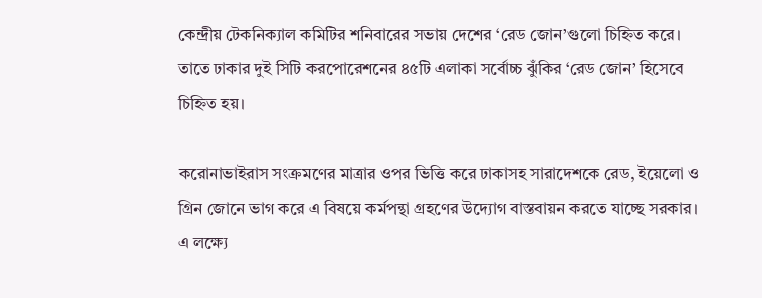কেন্দ্রীয় টেকনিক্যাল কমিটির শনিবারের সভায় দেশের ‘রেড জোন’গুলো চিহ্নিত করে। তাতে ঢাকার দুই সিটি করপোরেশনের ৪৫টি এলাকা সর্বোচ্চ ঝুঁকির ‘রেড জোন’ হিসেবে চিহ্নিত হয়।

করোনাভাইরাস সংক্রমণের মাত্রার ওপর ভিত্তি করে ঢাকাসহ সারাদেশকে রেড, ইয়েলো ও গ্রিন জোনে ভাগ করে এ বিষয়ে কর্মপন্থা গ্রহণের উদ্যোগ বাস্তবায়ন করতে যাচ্ছে সরকার। এ লক্ষ্যে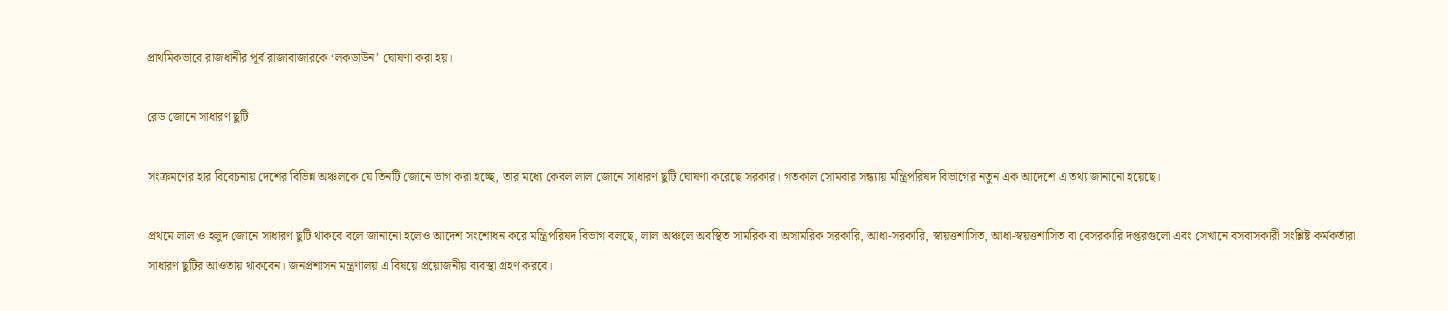প্রাথমিকভাবে রাজধানীর পূর্ব রাজাবাজারকে ‘লকডাউন’ ঘোষণা করা হয়।

রেড জোনে সাধারণ ছুটি

সংক্রমণের হার বিবেচনায় দেশের বিভিন্ন অঞ্চলকে যে তিনটি জোনে ভাগ করা হচ্ছে, তার মধ্যে কেবল লাল জোনে সাধারণ ছুটি ঘোষণা করেছে সরকার। গতকাল সোমবার সন্ধ্যায় মন্ত্রিপরিষদ বিভাগের নতুন এক আদেশে এ তথ্য জানানো হয়েছে।

প্রথমে লাল ও হলুদ জোনে সাধারণ ছুটি থাকবে বলে জানানো হলেও আদেশ সংশোধন করে মন্ত্রিপরিষদ বিভাগ বলছে, লাল অঞ্চলে অবস্থিত সামরিক বা অসামরিক সরকারি, আধা-সরকারি, স্বায়ত্তশাসিত, আধা-স্বয়ত্তশাসিত বা বেসরকারি দপ্তরগুলো এবং সেখানে বসবাসকারী সংশ্লিষ্ট কর্মকর্তারা সাধারণ ছুটির আওতায় থাকবেন। জনপ্রশাসন মন্ত্রণালয় এ বিষয়ে প্রয়োজনীয় ব্যবস্থা গ্রহণ করবে।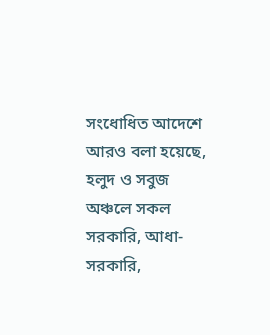সংধোধিত আদেশে আরও বলা হয়েছে, হলুদ ও সবুজ অঞ্চলে সকল সরকারি, আধা-সরকারি,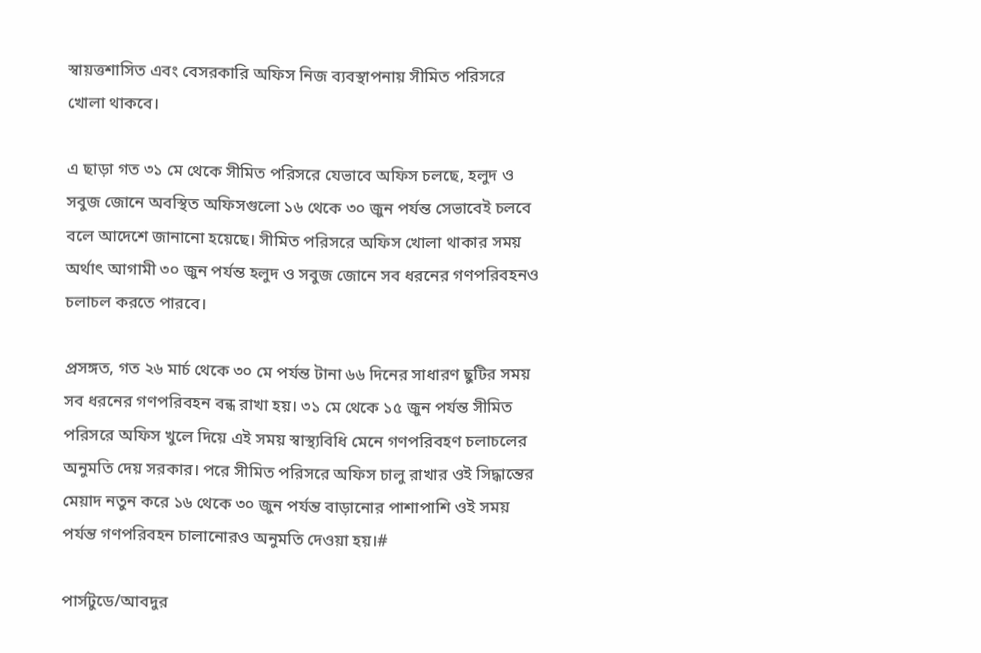স্বায়ত্তশাসিত এবং বেসরকারি অফিস নিজ ব্যবস্থাপনায় সীমিত পরিসরে খোলা থাকবে।

এ ছাড়া গত ৩১ মে থেকে সীমিত পরিসরে যেভাবে অফিস চলছে, হলুদ ও সবুজ জোনে অবস্থিত অফিসগুলো ১৬ থেকে ৩০ জুন পর্যন্ত সেভাবেই চলবে বলে আদেশে জানানো হয়েছে। সীমিত পরিসরে অফিস খোলা থাকার সময় অর্থাৎ আগামী ৩০ জুন পর্যন্ত হলুদ ও সবুজ জোনে সব ধরনের গণপরিবহনও চলাচল করতে পারবে।

প্রসঙ্গত, গত ২৬ মার্চ থেকে ৩০ মে পর্যন্ত টানা ৬৬ দিনের সাধারণ ছুটির সময় সব ধরনের গণপরিবহন বন্ধ রাখা হয়। ৩১ মে থেকে ১৫ জুন পর্যন্ত সীমিত পরিসরে অফিস খুলে দিয়ে এই সময় স্বাস্থ্যবিধি মেনে গণপরিবহণ চলাচলের অনুমতি দেয় সরকার। পরে সীমিত পরিসরে অফিস চালু রাখার ওই সিদ্ধান্তের মেয়াদ নতুন করে ১৬ থেকে ৩০ জুন পর্যন্ত বাড়ানোর পাশাপাশি ওই সময় পর্যন্ত গণপরিবহন চালানোরও অনুমতি দেওয়া হয়।#

পার্সটুডে/আবদুর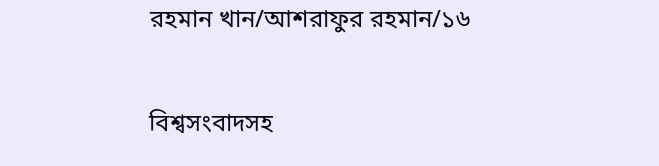রহমান খান/আশরাফুর রহমান/১৬

বিশ্বসংবাদসহ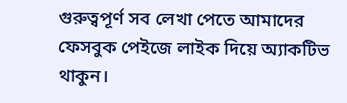গুরুত্বপূর্ণ সব লেখা পেতে আমাদের ফেসবুক পেইজে লাইক দিয়ে অ্যাকটিভ থাকুন।